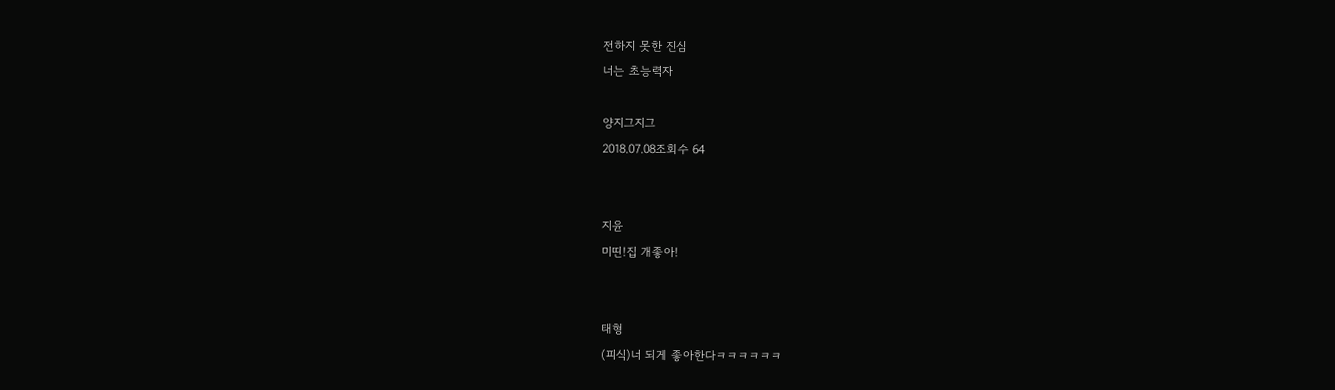전하지 못한 진심
너는 초능력자

양지그지그
2018.07.08조회수 64


지윤
미띤!집 개좋아!


태형
(피식)너 되게 좋아한다ㅋㅋㅋㅋㅋㅋ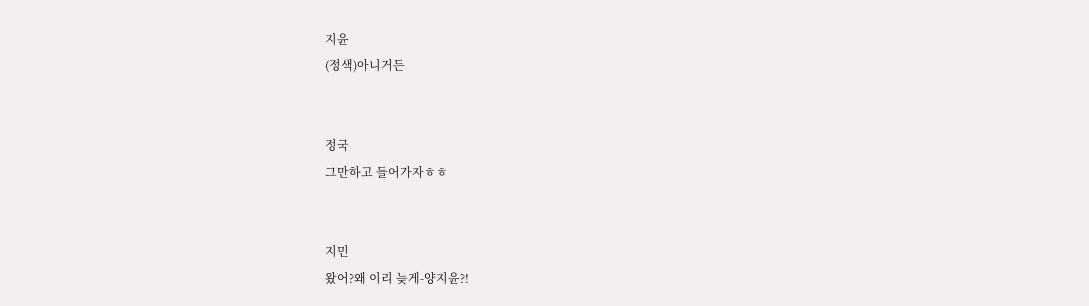지윤
(정색)아니거든


정국
그만하고 들어가자ㅎㅎ


지민
왔어?왜 이리 늦게-양지윤?!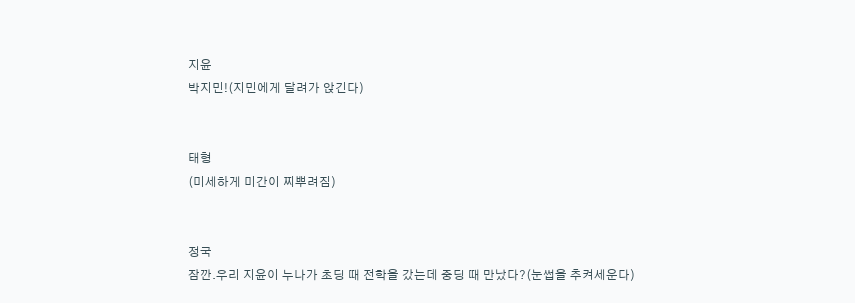지윤
박지민!(지민에게 달려가 앉긴다)


태형
(미세하게 미간이 찌뿌려짐)


정국
잠깐.우리 지윤이 누나가 초딩 때 전학을 갔는데 중딩 때 만났다?(눈썹을 추켜세운다)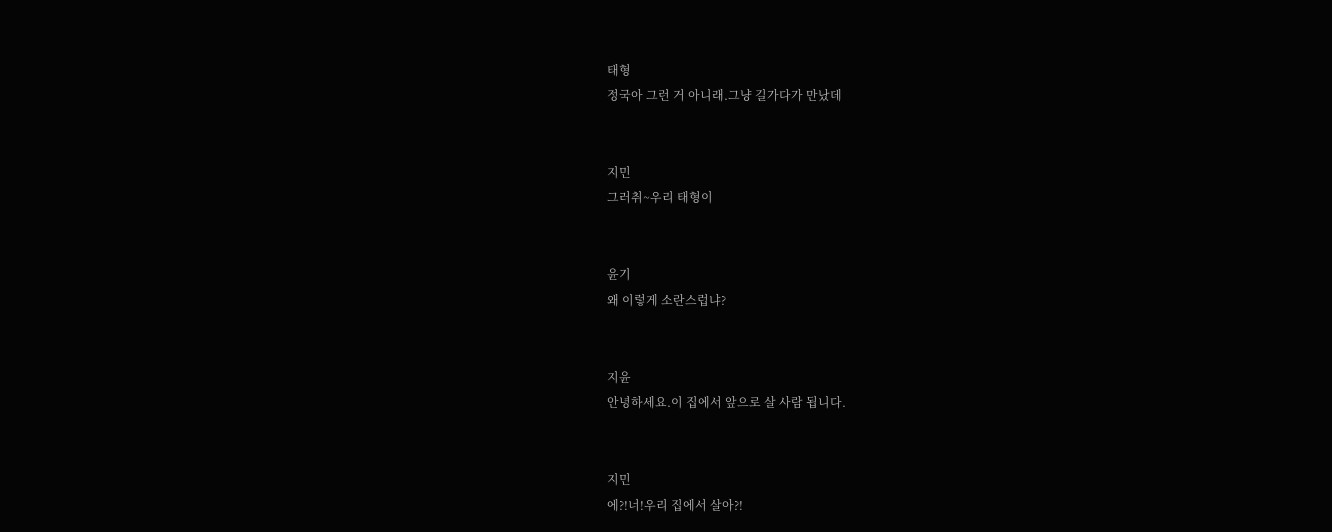태형
정국아 그런 거 아니래.그냥 길가다가 만났데


지민
그러취~우리 태형이


윤기
왜 이렇게 소란스럽냐?


지윤
안녕하세요.이 집에서 앞으로 살 사람 됩니다.


지민
에?!너!우리 집에서 살아?!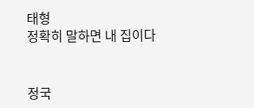태형
정확히 말하면 내 집이다


정국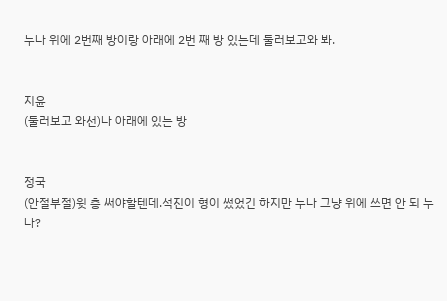누나 위에 2번째 방이랑 아래에 2번 째 방 있는데 둘러보고와 봐.


지윤
(둘러보고 와선)나 아래에 있는 방


정국
(안절부절)윗 층 써야할텐데.석진이 형이 썼었긴 하지만 누나 그냥 위에 쓰면 안 되 누나?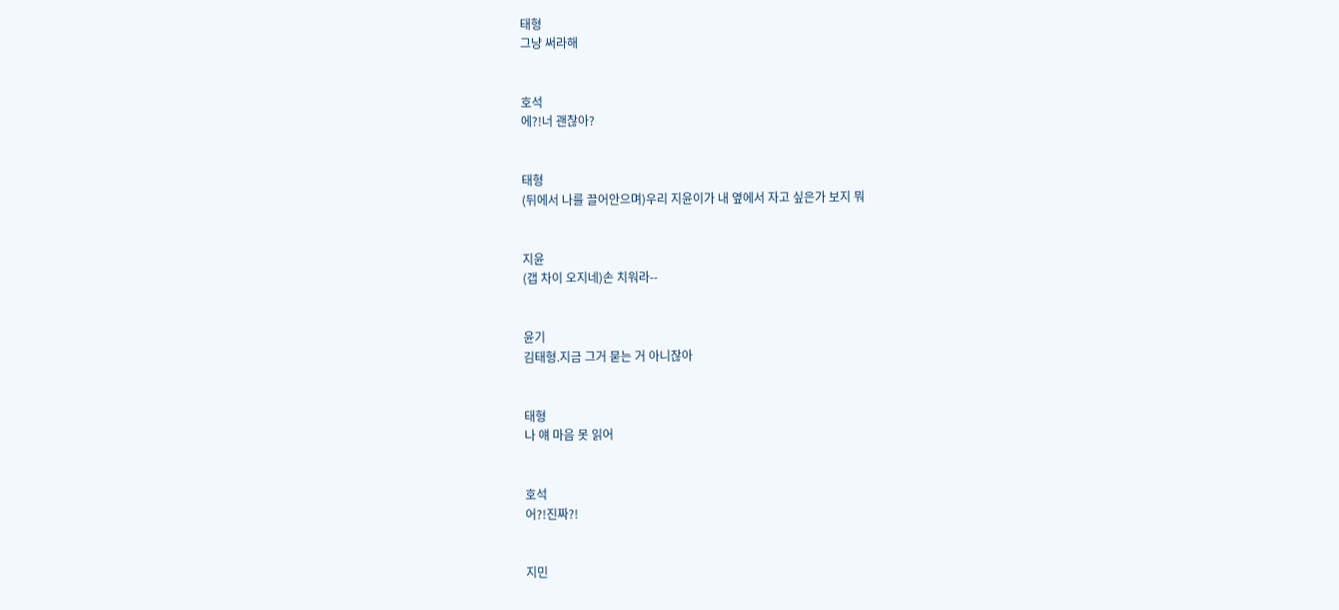태형
그냥 써라해


호석
에?!너 괜찮아?


태형
(뒤에서 나를 끌어안으며)우리 지윤이가 내 옆에서 자고 싶은가 보지 뭐


지윤
(갭 차이 오지네)손 치워라--


윤기
김태형.지금 그거 묻는 거 아니잖아


태형
나 얘 마음 못 읽어


호석
어?!진짜?!


지민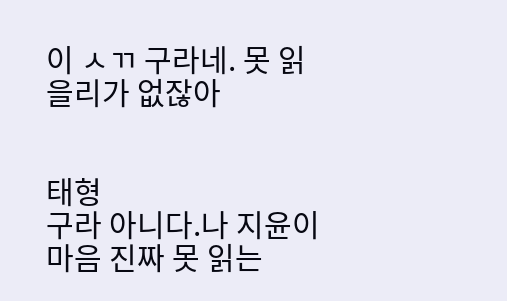이 ㅅㄲ 구라네. 못 읽을리가 없잖아


태형
구라 아니다.나 지윤이 마음 진짜 못 읽는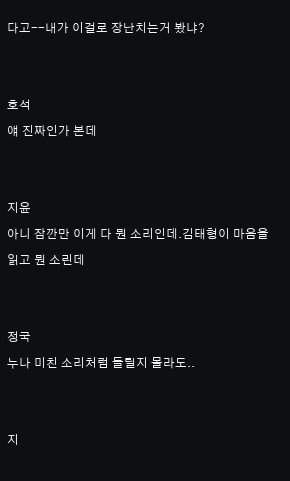다고--내가 이걸로 장난치는거 봤냐?


호석
얘 진짜인가 본데


지윤
아니 잠깐만 이게 다 뭔 소리인데.김태형이 마음을 읽고 뭔 소린데


정국
누나 미친 소리처럼 들릴지 몰라도..


지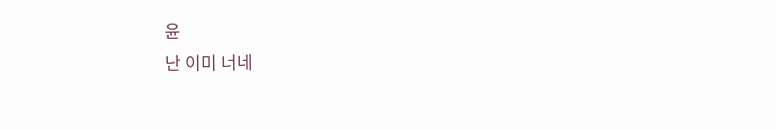윤
난 이미 너네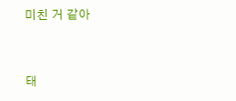미친 거 같아


태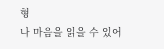형
나 마음을 읽을 수 있어